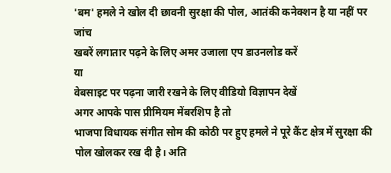'बम' हमले ने खोल दी छावनी सुरक्षा की पोल, आतंकी कनेक्शन है या नहीं पर जांच
खबरें लगातार पढ़ने के लिए अमर उजाला एप डाउनलोड करें
या
वेबसाइट पर पढ़ना जारी रखने के लिए वीडियो विज्ञापन देखें
अगर आपके पास प्रीमियम मेंबरशिप है तो
भाजपा विधायक संगीत सोम की कोठी पर हुए हमले ने पूरे कैंट क्षेत्र में सुरक्षा की पोल खोलकर रख दी है। अति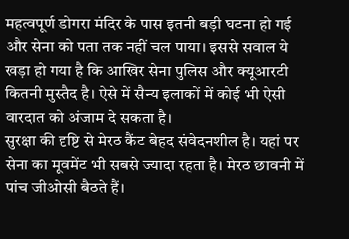महत्वपूर्ण डोगरा मंदिर के पास इतनी बड़ी घटना हो गई और सेना को पता तक नहीं चल पाया। इससे सवाल ये खड़ा हो गया है कि आखिर सेना पुलिस और क्यूआरटी कितनी मुस्तैद है। ऐसे में सैन्य इलाकों में कोई भी ऐसी वारदात को अंजाम दे सकता है।
सुरक्षा की दृष्टि से मेरठ कैंट बेहद संवेदनशील है। यहां पर सेना का मूवमेंट भी सबसे ज्यादा रहता है। मेरठ छावनी में पांच जीओसी बैठते हैं।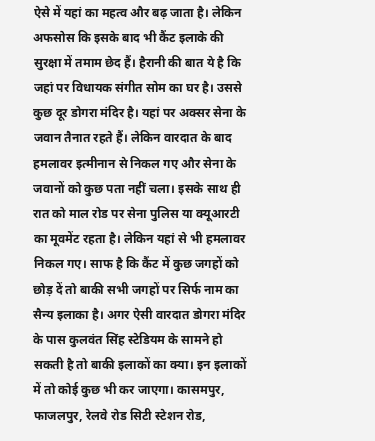ऐसे में यहां का महत्व और बढ़ जाता है। लेकिन अफसोस कि इसके बाद भी कैंट इलाके की सुरक्षा में तमाम छेद हैं। हैरानी की बात ये है कि जहां पर विधायक संगीत सोम का घर है। उससे कुछ दूर डोगरा मंदिर है। यहां पर अक्सर सेना के जवान तैनात रहते हैं। लेकिन वारदात के बाद हमलावर इत्मीनान से निकल गए और सेना के जवानों को कुछ पता नहीं चला। इसके साथ ही रात को माल रोड पर सेना पुलिस या क्यूआरटी का मूवमेंट रहता है। लेकिन यहां से भी हमलावर निकल गए। साफ है कि कैंट में कुछ जगहों को छोड़ दें तो बाकी सभी जगहों पर सिर्फ नाम का सैन्य इलाका है। अगर ऐसी वारदात डोगरा मंदिर के पास कुलवंत सिंह स्टेडियम के सामने हो सकती है तो बाकी इलाकों का क्या। इन इलाकों में तो कोई कुछ भी कर जाएगा। कासमपुर, फाजलपुर, रेलवे रोड सिटी स्टेशन रोड,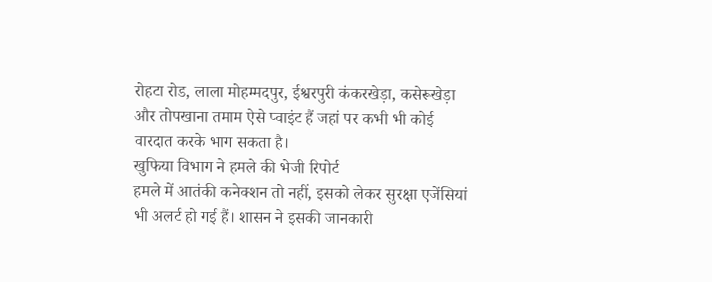रोहटा रोड, लाला मोहम्मदपुर, ईश्वरपुरी कंकरखेड़ा, कसेरूखेड़ा और तोपखाना तमाम ऐसे प्वाइंट हैं जहां पर कभी भी कोई वारदात करके भाग सकता है।
खुफिया विभाग ने हमले की भेजी रिपोर्ट
हमले में आतंकी कनेक्शन तो नहीं, इसको लेकर सुरक्षा एजेंसियां भी अलर्ट हो गई हैं। शासन ने इसकी जानकारी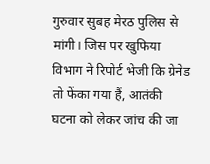गुरुवार सुबह मेरठ पुलिस से मांगी। जिस पर खुफिया विभाग ने रिपोर्ट भेजी कि ग्रेनेड तो फेंका गया हैं, आतंकी घटना को लेकर जांच की जा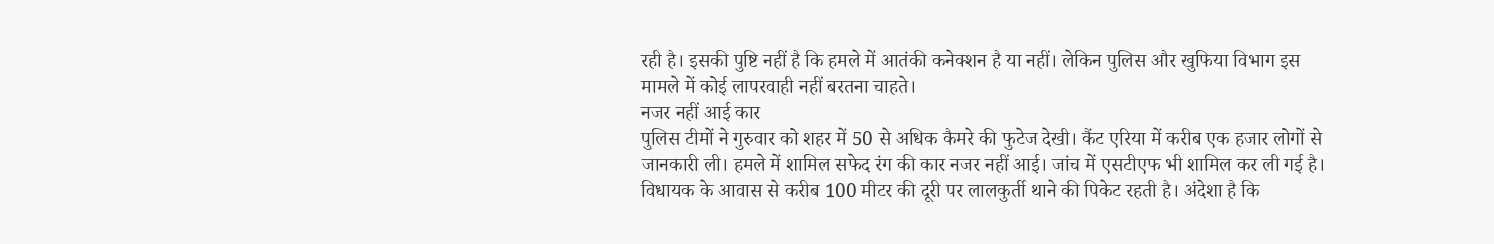रही है। इसकी पुष्टि नहीं है कि हमले में आतंकी कनेक्शन है या नहीं। लेकिन पुलिस और खुफिया विभाग इस मामले में कोई लापरवाही नहीं बरतना चाहते।
नजर नहीं आई कार
पुलिस टीमों ने गुरुवार को शहर में 50 से अधिक कैमरे की फुटेज देखी। कैंट एरिया में करीब एक हजार लोगों से जानकारी ली। हमले में शामिल सफेद रंग की कार नजर नहीं आई। जांच में एसटीएफ भी शामिल कर ली गई है। विधायक के आवास से करीब 100 मीटर की दूरी पर लालकुर्ती थाने की पिकेट रहती है। अंदेशा है कि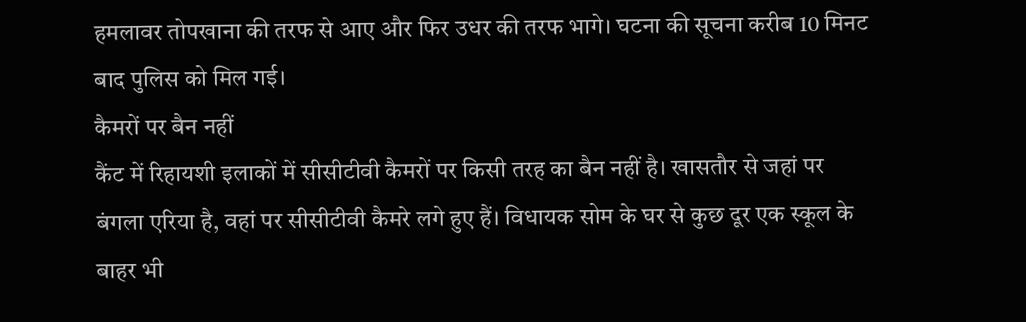हमलावर तोपखाना की तरफ से आए और फिर उधर की तरफ भागे। घटना की सूचना करीब 10 मिनट बाद पुलिस को मिल गई।
कैमरों पर बैन नहीं
कैंट में रिहायशी इलाकों में सीसीटीवी कैमरों पर किसी तरह का बैन नहीं है। खासतौर से जहां पर बंगला एरिया है, वहां पर सीसीटीवी कैमरे लगे हुए हैं। विधायक सोम के घर से कुछ दूर एक स्कूल के बाहर भी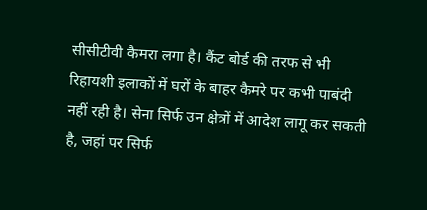सीसीटीवी कैमरा लगा है। कैंट बोर्ड की तरफ से भी रिहायशी इलाकों में घरों के बाहर कैमरे पर कभी पाबंदी नहीं रही है। सेना सिर्फ उन क्षेत्रों में आदेश लागू कर सकती है, जहां पर सिर्फ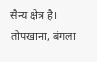सैन्य क्षेत्र है। तोपखाना, बंगला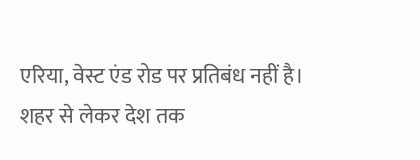एरिया, वेस्ट एंड रोड पर प्रतिबंध नहीं है।
शहर से लेकर देश तक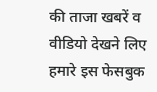की ताजा खबरें व वीडियो देखने लिए हमारे इस फेसबुक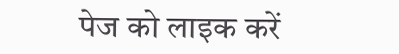पेज को लाइक करें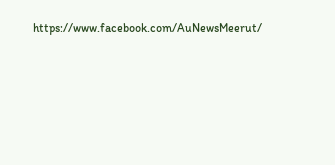https://www.facebook.com/AuNewsMeerut/